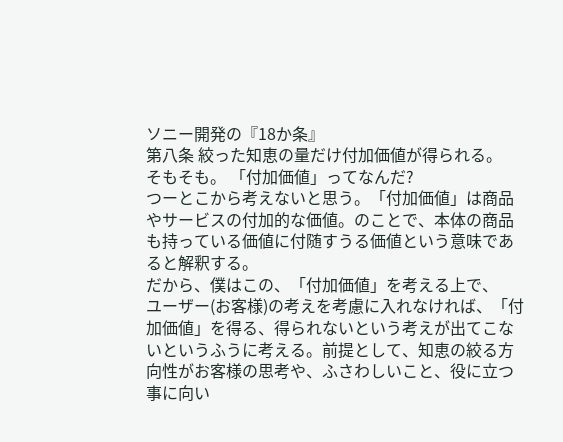ソニー開発の『18か条』
第八条 絞った知恵の量だけ付加価値が得られる。
そもそも。 「付加価値」ってなんだ?
つーとこから考えないと思う。「付加価値」は商品やサービスの付加的な価値。のことで、本体の商品も持っている価値に付随すうる価値という意味であると解釈する。
だから、僕はこの、「付加価値」を考える上で、
ユーザー(お客様)の考えを考慮に入れなければ、「付加価値」を得る、得られないという考えが出てこないというふうに考える。前提として、知恵の絞る方向性がお客様の思考や、ふさわしいこと、役に立つ事に向い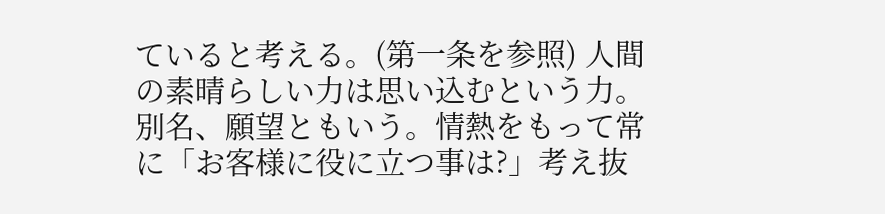ていると考える。(第一条を参照) 人間の素晴らしい力は思い込むという力。別名、願望ともいう。情熱をもって常に「お客様に役に立つ事は?」考え抜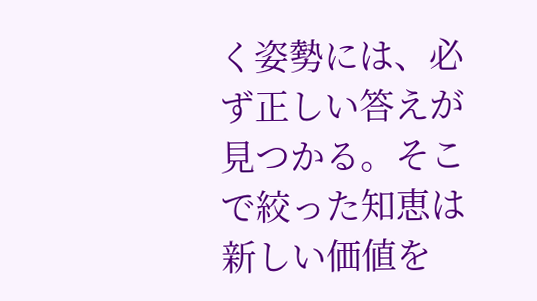く姿勢には、必ず正しい答えが見つかる。そこで絞った知恵は新しい価値を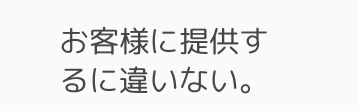お客様に提供するに違いない。